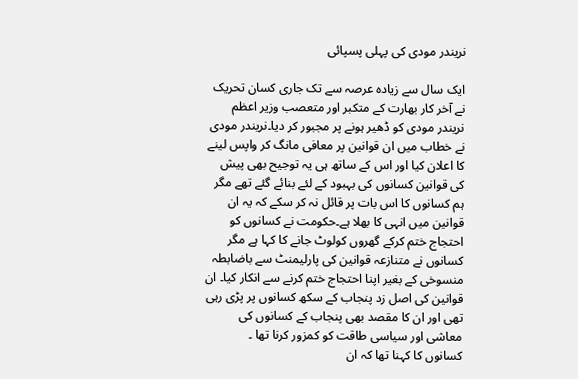نریندر مودی کی پہلی پسپائی

ایک سال سے زیادہ عرصہ سے تک جاری کسان تحریک نے آخر کار بھارت کے متکبر اور متعصب وزیر اعظم نریندر مودی کو ڈھیر ہونے پر مجبور کر دیا۔نریندر مودی نے خطاب میں ان قوانین پر معافی مانگ کر واپس لینے کا اعلان کیا اور اس کے ساتھ ہی یہ توجیح بھی پیش کی قوانین کسانوں کی بہبود کے لئے بنائے گئے تھے مگر ہم کسانوں کا اس بات پر قائل نہ کر سکے کہ یہ ان قوانین میں انہی کا بھلا ہے۔حکومت نے کسانوں کو احتجاج ختم کرکے گھروں کولوٹ جانے کا کہا ہے مگر کسانوں نے متنازعہ قوانین کی پارلیمنٹ سے باضابطہ منسوخی کے بغیر اپنا احتجاج ختم کرنے سے انکار کیا۔ ان قوانین کی اصل زد پنجاب کے سکھ کسانوں پر پڑی رہی تھی اور ان کا مقصد بھی پنجاب کے کسانوں کی معاشی اور سیاسی طاقت کو کمزور کرنا تھا ۔
کسانوں کا کہنا تھا کہ ان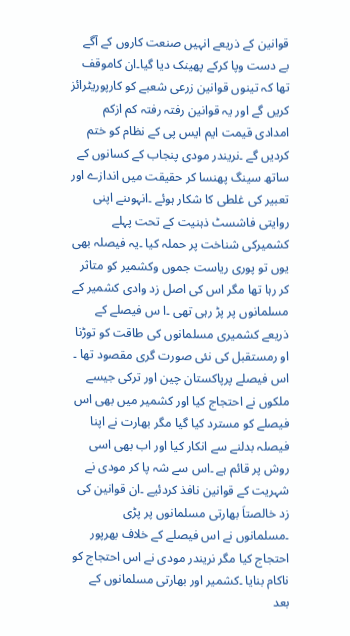قوانین کے ذریعے انہیں صنعت کاروں کے آگے بے دست وپا کرکے پھینک دیا گیا۔ان کاموقف تھا کہ تینوں قوانین زرعی شعبے کو کارپوریٹرائز کریں گے اور یہ قوانین رفتہ رفتہ کم ازکم امدادی قیمت ایم ایس پی کے نظام کو ختم کردیں گے ۔نریندر مودی پنجاب کے کسانوں کے ساتھ سینگ پھنسا کر حقیقت میں اندازے اور تعبیر کی غلطی کا شکار ہوئے ۔انہوںنے اپنی روایتی فاشسٹ ذہنیت کے تحت پہلے کشمیرکی شناخت پر حملہ کیا ۔یہ فیصلہ بھی یوں تو پوری ریاست جموں وکشمیر کو متاثر کر رہا تھا مگر اس کی اصل زد وادی کشمیر کے مسلمانوں پر پڑ رہی تھی ۔ا س فیصلے کے ذریعے کشمیری مسلمانوں کی طاقت کو توڑنا او رمستقبل کی نئی صورت گری مقصود تھا ۔ اس فیصلے پرپاکستان چین اور ترکی جیسے ملکوں نے احتجاج کیا اور کشمیر میں بھی اس فیصلے کو مسترد کیا گیا مگر بھارت نے اپنا فیصلہ بدلنے سے انکار کیا اور اب بھی اسی روش پر قائم ہے ۔اس سے شہ پا کر مودی نے شہریت کے قوانین نافذ کردئیے ۔ان قوانین کی زد خالصتاَ بھارتی مسلمانوں پر پڑی ۔مسلمانوں نے اس فیصلے کے خلاف بھرپور احتجاج کیا مگر نریندر مودی نے اس احتجاج کو ناکام بنایا ۔کشمیر اور بھارتی مسلمانوں کے بعد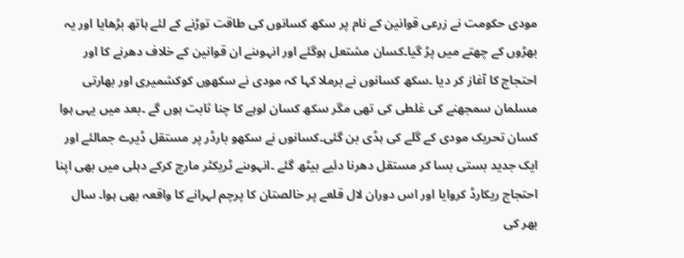مودی حکومت نے زرعی قوانین کے نام پر سکھ کسانوں کی طاقت توڑنے کے لئے ہاتھ بڑھایا اور یہ بھڑوں کے چھتے میں پڑ گیا۔کسان مشتعل ہوگئے اور انہوںنے ان قوانین کے خلاف دھرنے کا اور احتجاج کا آغاز کر دیا ۔سکھ کسانوں نے برملا کہا کہ مودی نے سکھوں کوکشمیری اور بھارتی مسلمان سمجھنے کی غلطی کی تھی مگر سکھ کسان لوہے کا چنا ثابت ہوں گے ۔بعد میں یہی ہوا کسان تحریک مودی کے گلے کی ہڈی بن گئی۔کسانوں نے سکھو بارڈر پر مستقل ڈیرے جمالئے اور ایک جدید بستی بسا کر مستقل دھرنا دئیے بیٹھ گئے ۔انہوںنے ٹریکٹر مارچ کرکے دہلی میں بھی اپنا احتجاج ریکارڈ کروایا اور اس دوران لال قلعے پر خالصتان کا پرچم لہرانے کا واقعہ بھی ہوا۔ سال بھر کی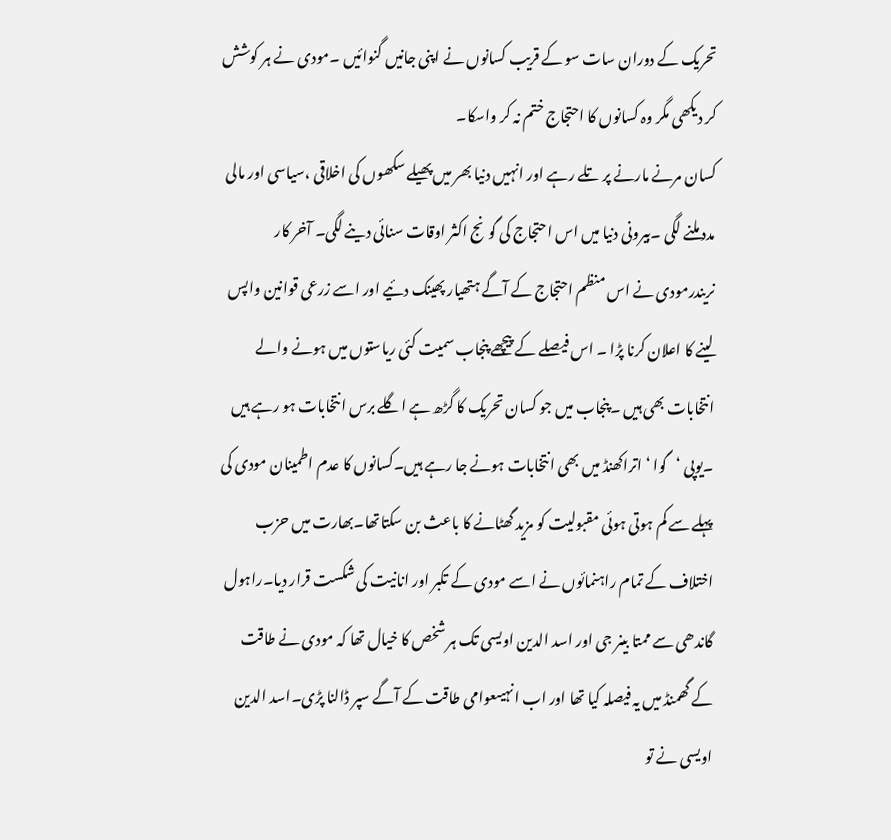تحریک کے دوران سات سو کے قریب کسانوں نے اپنی جانیں گنوائیں ۔مودی نے ہر کوشش کر دیکھی مگر وہ کسانوں کا احتجاج ختم نہ کر واسکا۔
کسان مرنے مارنے پر تلے رہے اور انہیں دنیا بھر میں پھیلے سکھوں کی اخلاقی ،سیاسی اور مالی مدد ملنے لگی ۔بیرونی دنیا میں اس احتجاج کی گونج اکثر اوقات سنائی دینے لگی۔ آخر کار نریندرمودی نے اس منظم احتجاج کے آگے ہتھیار پھینک دئیے اور اسے زرعی قوانین واپس لینے کا اعلان کرنا پڑا ۔ اس فیصلے کے پیچھے پنجاب سمیت کئی ریاستوں میں ہونے والے انتخابات بھی ہیں ۔پنجاب میں جو کسان تحریک کا گڑھ ہے اگلے برس انتخابات ہو رہے ہیں ۔یوپی ‘گوا ‘ اتراکھنڈ میں بھی انتخابات ہونے جا رہے ہیں۔کسانوں کا عدم اطمینان مودی کی پہلے سے کم ہوتی ہوئی مقبولیت کو مزید گھٹانے کا باعث بن سکتاتھا۔بھارت میں حزب اختلاف کے تمام راہنمائوں نے اسے مودی کے تکبر اور انانیت کی شکست قرار دیا۔راہول گاندھی سے ممتا بینر جی اور اسد الدین اویسی تک ہر شخص کا خیال تھا کہ مودی نے طاقت کے گھمنڈ میں یہ فیصلہ کیا تھا اور اب انہیںعوامی طاقت کے آگے سپر ڈالنا پڑی۔اسد الدین اویسی نے تو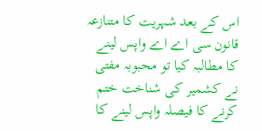اس کے بعد شہریت کا متنازعہ قانون سی اے اے واپس لینے کا مطالبہ کیا تو محبوبہ مفتی نے کشمیر کی شناخت ختم کرنے کا فیصلہ واپس لینے کا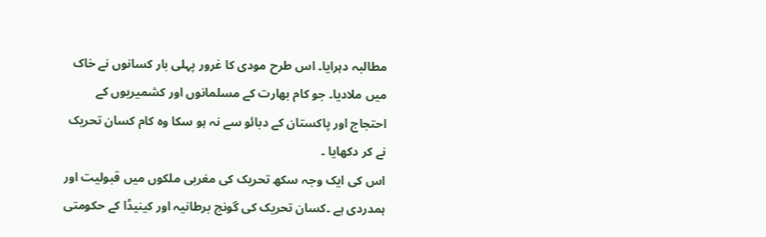مطالبہ دہرایا۔ اس طرح مودی کا غرور پہلی بار کسانوں نے خاک میں ملادیا۔ جو کام بھارت کے مسلمانوں اور کشمیریوں کے احتجاج اور پاکستان کے دبائو سے نہ ہو سکا وہ کام کسان تحریک نے کر دکھایا ۔
اس کی ایک وجہ سکھ تحریک کی مغربی ملکوں میں قبولیت اور ہمدردی ہے ۔کسان تحریک کی گونج برطانیہ اور کینیڈا کے حکومتی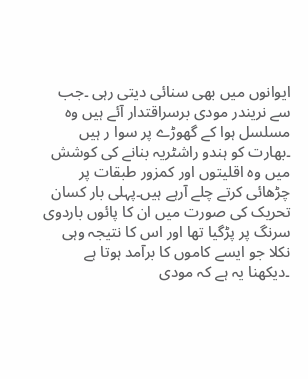ایوانوں میں بھی سنائی دیتی رہی ۔جب سے نریندر مودی برسراقتدار آئے ہیں وہ مسلسل ہوا کے گھوڑے پر سوا ر ہیں ۔بھارت کو ہندو راشٹریہ بنانے کی کوشش میں وہ اقلیتوں اور کمزور طبقات پر چڑھائی کرتے چلے آرہے ہیں۔پہلی بار کسان تحریک کی صورت میں ان کا پائوں باردوی سرنگ پر پڑگیا تھا اور اس کا نتیجہ وہی نکلا جو ایسے کاموں کا برآمد ہوتا ہے ۔دیکھنا یہ ہے کہ مودی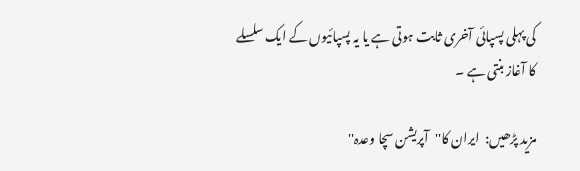کی پہلی پسپائی آخری ثابت ہوتی ہے یا یہ پسپائیوں کے ایک سلسلے کا آغاز بنتی ہے ۔

مزید پڑھیں:  ایران کا''آپریشن سچا وعدہ''